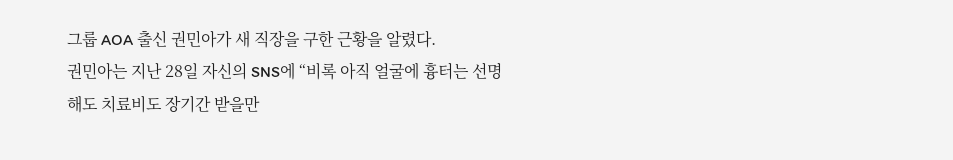그룹 AOA 출신 권민아가 새 직장을 구한 근황을 알렸다.
권민아는 지난 28일 자신의 SNS에 “비록 아직 얼굴에 흉터는 선명해도 치료비도 장기간 받을만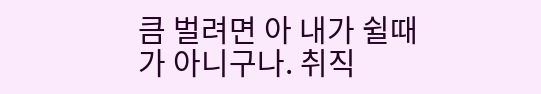큼 벌려면 아 내가 쉴때가 아니구나. 취직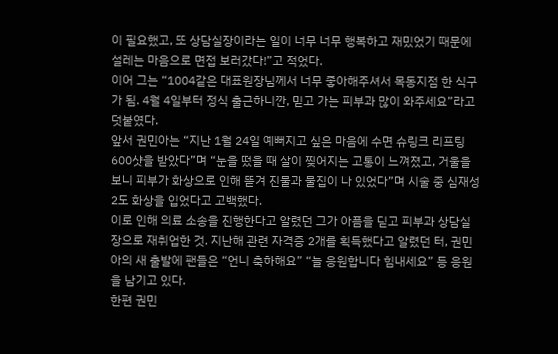이 필요했고, 또 상담실장이라는 일이 너무 너무 행복하고 재밌었기 때문에 설레는 마음으로 면접 보러갔다!”고 적었다.
이어 그는 “1004같은 대표원장님께서 너무 좋아해주셔서 목동지점 한 식구가 됨. 4월 4일부터 정식 출근하니깐, 믿고 가는 피부과 많이 와주세요”라고 덧붙였다.
앞서 권민아는 “지난 1월 24일 예뻐지고 싶은 마음에 수면 슈링크 리프팅 600샷을 받았다”며 “눈을 떴을 때 살이 찢어지는 고통이 느껴졌고, 거울을 보니 피부가 화상으로 인해 뜯겨 진물과 물집이 나 있었다”며 시술 중 심재성 2도 화상을 입었다고 고백했다.
이로 인해 의료 소송을 진행한다고 알렸던 그가 아픔을 딛고 피부과 상담실장으로 재취업한 것. 지난해 관련 자격증 2개를 획득했다고 알렸던 터, 권민아의 새 출발에 팬들은 “언니 축하해요” “늘 응원합니다 힘내세요” 등 응원을 남기고 있다.
한편 권민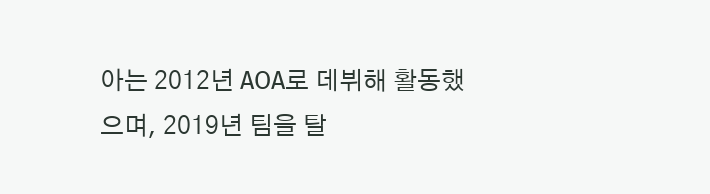아는 2012년 AOA로 데뷔해 활동했으며, 2019년 팀을 탈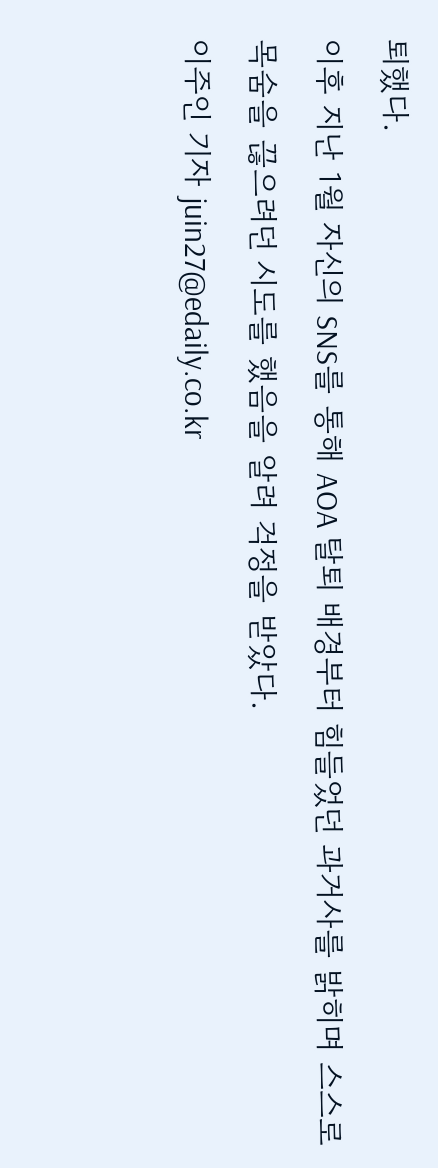퇴했다.
이후 지난 1월 자신의 SNS를 통해 AOA 탈퇴 배경부터 힘들었던 과거사를 밝히며 스스로 목숨을 끊으려던 시도를 했음을 알려 걱정을 받았다.
이주인 기자 juin27@edaily.co.kr